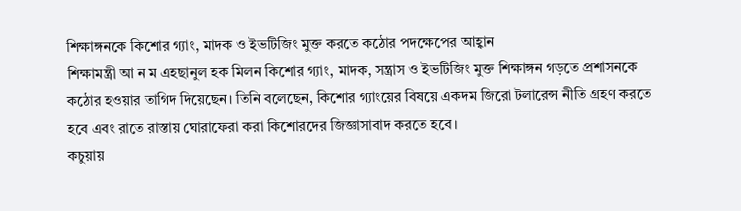শিক্ষাঙ্গনকে কিশোর গ্যাং, মাদক ও ইভটিজিং মুক্ত করতে কঠোর পদক্ষেপের আহ্বান
শিক্ষামন্ত্রী আ ন ম এহছানুল হক মিলন কিশোর গ্যাং, মাদক, সন্ত্রাস ও ইভটিজিং মুক্ত শিক্ষাঙ্গন গড়তে প্রশাসনকে কঠোর হওয়ার তাগিদ দিয়েছেন। তিনি বলেছেন, কিশোর গ্যাংয়ের বিষয়ে একদম জিরো টলারেন্স নীতি গ্রহণ করতে হবে এবং রাতে রাস্তায় ঘোরাফেরা করা কিশোরদের জিজ্ঞাসাবাদ করতে হবে।
কচুয়ায়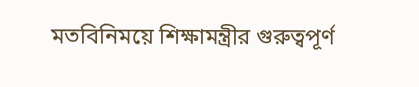মতবিনিময়ে শিক্ষামন্ত্রীর গুরুত্বপূর্ণ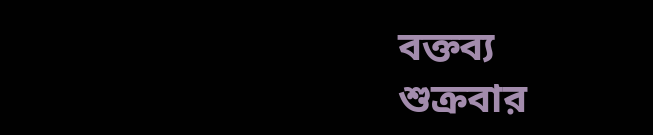বক্তব্য
শুক্রবার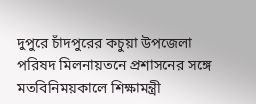দুপুরে চাঁদপুরের কচুয়া উপজেলা পরিষদ মিলনায়তনে প্রশাসনের সঙ্গে মতবিনিময়কালে শিক্ষামন্ত্রী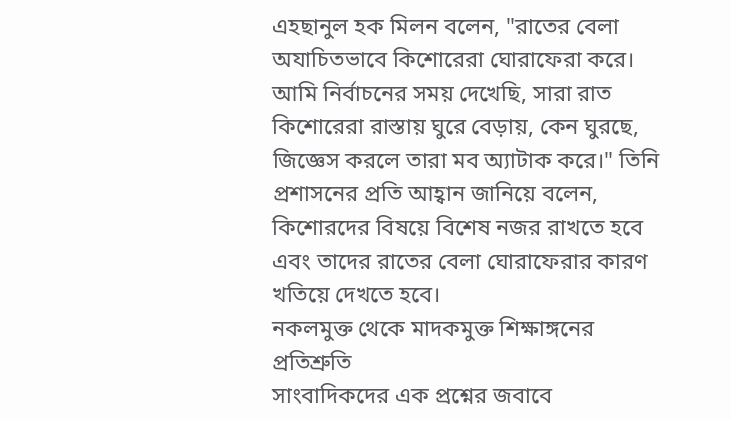এহছানুল হক মিলন বলেন, "রাতের বেলা অযাচিতভাবে কিশোরেরা ঘোরাফেরা করে। আমি নির্বাচনের সময় দেখেছি, সারা রাত কিশোরেরা রাস্তায় ঘুরে বেড়ায়, কেন ঘুরছে, জিজ্ঞেস করলে তারা মব অ্যাটাক করে।" তিনি প্রশাসনের প্রতি আহ্বান জানিয়ে বলেন, কিশোরদের বিষয়ে বিশেষ নজর রাখতে হবে এবং তাদের রাতের বেলা ঘোরাফেরার কারণ খতিয়ে দেখতে হবে।
নকলমুক্ত থেকে মাদকমুক্ত শিক্ষাঙ্গনের প্রতিশ্রুতি
সাংবাদিকদের এক প্রশ্নের জবাবে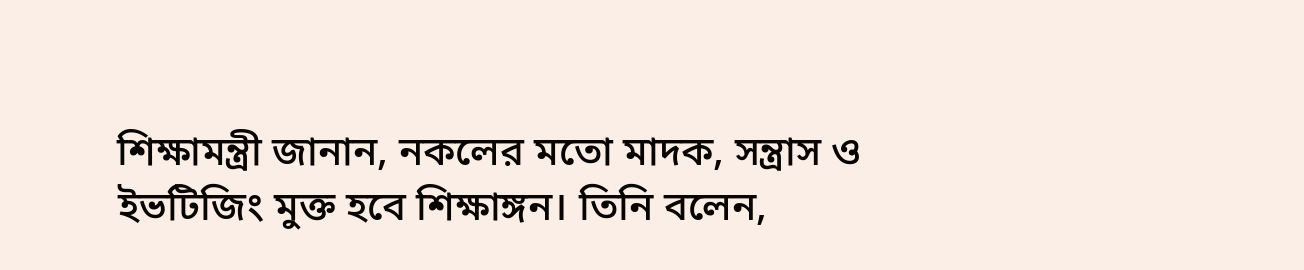শিক্ষামন্ত্রী জানান, নকলের মতো মাদক, সন্ত্রাস ও ইভটিজিং মুক্ত হবে শিক্ষাঙ্গন। তিনি বলেন,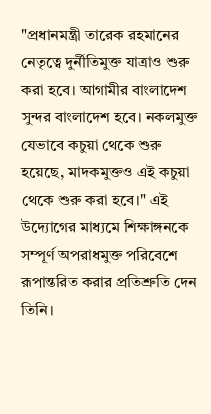"প্রধানমন্ত্রী তারেক রহমানের নেতৃত্বে দুর্নীতিমুক্ত যাত্রাও শুরু করা হবে। আগামীর বাংলাদেশ সুন্দর বাংলাদেশ হবে। নকলমুক্ত যেভাবে কচুয়া থেকে শুরু হয়েছে, মাদকমুক্তও এই কচুয়া থেকে শুরু করা হবে।" এই উদ্যোগের মাধ্যমে শিক্ষাঙ্গনকে সম্পূর্ণ অপরাধমুক্ত পরিবেশে রূপান্তরিত করার প্রতিশ্রুতি দেন তিনি।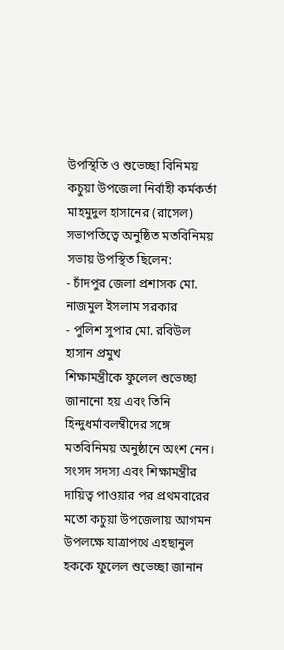উপস্থিতি ও শুভেচ্ছা বিনিময়
কচুয়া উপজেলা নির্বাহী কর্মকর্তা মাহমুদুল হাসানের (রাসেল) সভাপতিত্বে অনুষ্ঠিত মতবিনিময় সভায় উপস্থিত ছিলেন:
- চাঁদপুর জেলা প্রশাসক মো. নাজমুল ইসলাম সরকার
- পুলিশ সুপার মো. রবিউল হাসান প্রমুখ
শিক্ষামন্ত্রীকে ফুলেল শুভেচ্ছা জানানো হয় এবং তিনি হিন্দুধর্মাবলম্বীদের সঙ্গে মতবিনিময় অনুষ্ঠানে অংশ নেন। সংসদ সদস্য এবং শিক্ষামন্ত্রীর দায়িত্ব পাওয়ার পর প্রথমবারের মতো কচুয়া উপজেলায় আগমন উপলক্ষে যাত্রাপথে এহছানুল হককে ফুলেল শুভেচ্ছা জানান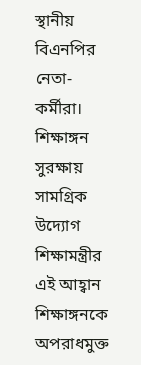স্থানীয় বিএনপির নেতা-কর্মীরা।
শিক্ষাঙ্গন সুরক্ষায় সামগ্রিক উদ্যোগ
শিক্ষামন্ত্রীর এই আহ্বান শিক্ষাঙ্গনকে অপরাধমুক্ত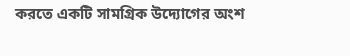করতে একটি সামগ্রিক উদ্যোগের অংশ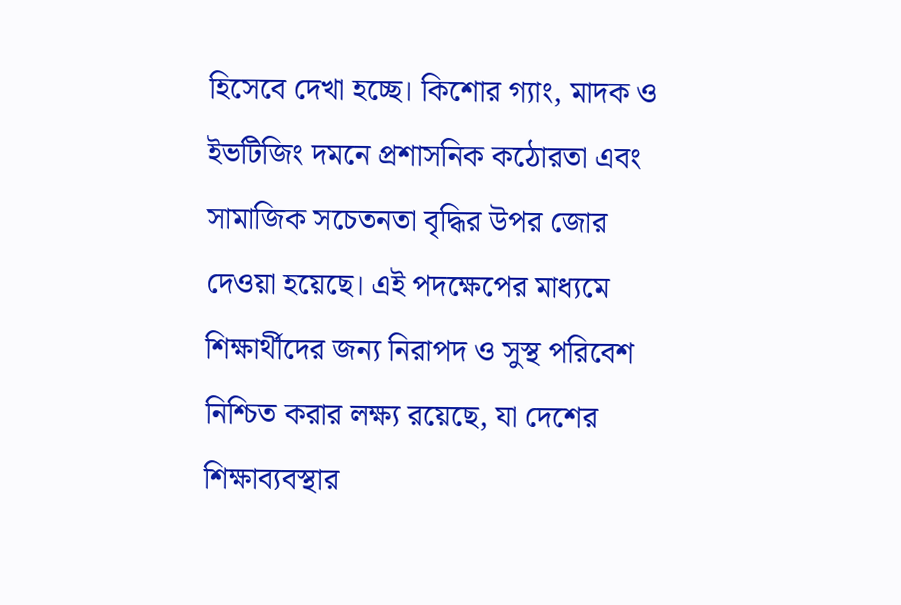হিসেবে দেখা হচ্ছে। কিশোর গ্যাং, মাদক ও ইভটিজিং দমনে প্রশাসনিক কঠোরতা এবং সামাজিক সচেতনতা বৃদ্ধির উপর জোর দেওয়া হয়েছে। এই পদক্ষেপের মাধ্যমে শিক্ষার্থীদের জন্য নিরাপদ ও সুস্থ পরিবেশ নিশ্চিত করার লক্ষ্য রয়েছে, যা দেশের শিক্ষাব্যবস্থার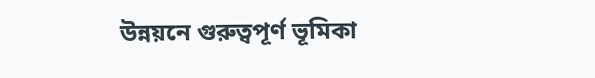উন্নয়নে গুরুত্বপূর্ণ ভূমিকা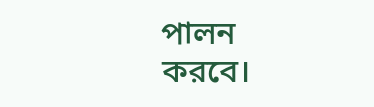পালন করবে।